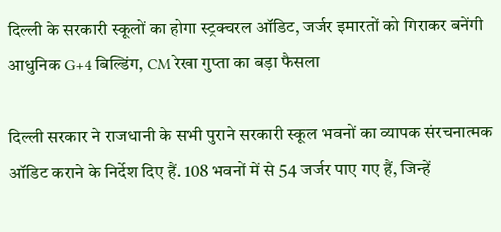दिल्ली के सरकारी स्कूलों का होगा स्ट्रक्चरल ऑडिट, जर्जर इमारतों को गिराकर बनेंगी आधुनिक G+4 बिल्डिंग, CM रेखा गुप्ता का बड़ा फैसला

दिल्ली सरकार ने राजधानी के सभी पुराने सरकारी स्कूल भवनों का व्यापक संरचनात्मक ऑडिट कराने के निर्देश दिए हैं. 108 भवनों में से 54 जर्जर पाए गए हैं, जिन्हें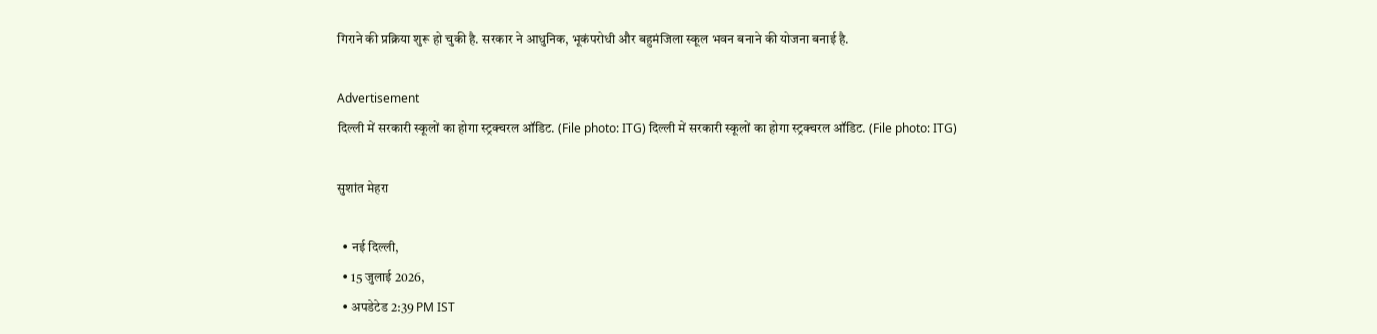गिराने की प्रक्रिया शुरू हो चुकी है. सरकार ने आधुनिक, भूकंपरोधी और बहुमंजिला स्कूल भवन बनाने की योजना बनाई है.

Advertisement
दिल्ली में सरकारी स्कूलों का होगा स्ट्रक्चरल ऑडिट. (File photo: ITG) दिल्ली में सरकारी स्कूलों का होगा स्ट्रक्चरल ऑडिट. (File photo: ITG)

सुशांत मेहरा

  • नई दिल्ली,
  • 15 जुलाई 2026,
  • अपडेटेड 2:39 PM IST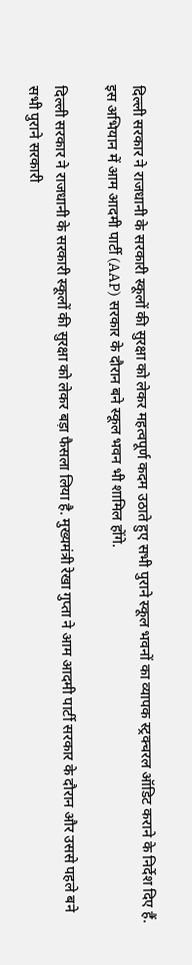दिल्ली सरकार ने राजधानी के सरकारी स्कूलों की सुरक्षा को लेकर महत्वपूर्ण कदम उठाते हुए सभी पुराने स्कूल भवनों का व्यापक स्ट्रक्चरल ऑडिट कराने के निर्देश दिए हैं. इस अभियान में आम आदमी पार्टी (AAP) सरकार के दौरान बने स्कूल भवन भी शामिल होंगे.

दिल्ली सरकार ने राजधानी के सरकारी स्कूलों की सुरक्षा को लेकर बड़ा फैसला लिया है. मुख्यमंत्री रेखा गुप्ता ने आम आदमी पार्टी सरकार के दौरान और उससे पहले बने सभी पुराने सरकारी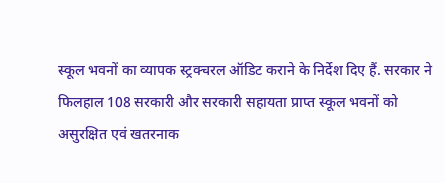स्कूल भवनों का व्यापक स्ट्रक्चरल ऑडिट कराने के निर्देश दिए हैं. सरकार ने फिलहाल 108 सरकारी और सरकारी सहायता प्राप्त स्कूल भवनों को असुरक्षित एवं खतरनाक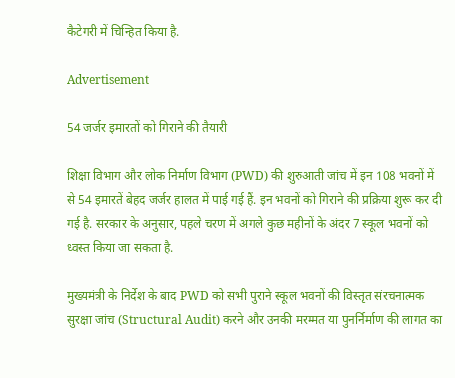कैटेगरी में चिन्हित किया है.

Advertisement

54 जर्जर इमारतों को गिराने की तैयारी

शिक्षा विभाग और लोक निर्माण विभाग (PWD) की शुरुआती जांच में इन 108 भवनों में से 54 इमारतें बेहद जर्जर हालत में पाई गई हैं. इन भवनों को गिराने की प्रक्रिया शुरू कर दी गई है. सरकार के अनुसार, पहले चरण में अगले कुछ महीनों के अंदर 7 स्कूल भवनों को ध्वस्त किया जा सकता है.

मुख्यमंत्री के निर्देश के बाद PWD को सभी पुराने स्कूल भवनों की विस्तृत संरचनात्मक सुरक्षा जांच (Structural Audit) करने और उनकी मरम्मत या पुनर्निर्माण की लागत का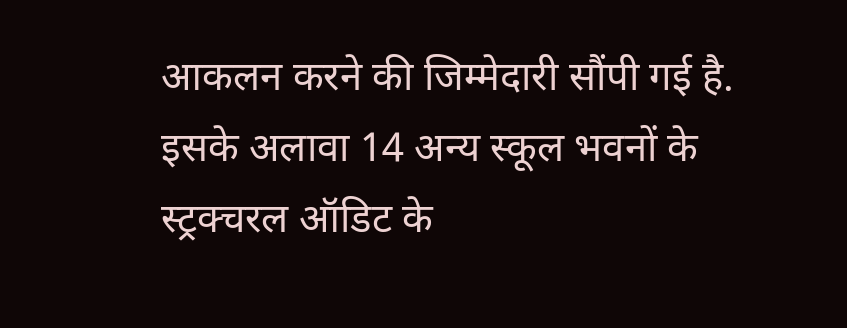आकलन करने की जिम्मेदारी सौंपी गई है. इसके अलावा 14 अन्य स्कूल भवनों के स्ट्रक्चरल ऑडिट के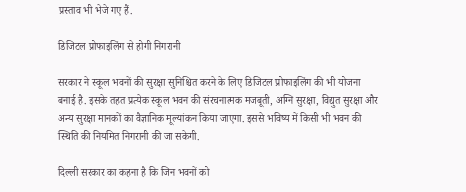प्रस्ताव भी भेजे गए हैं.

डिजिटल प्रोफाइलिंग से होगी निगरानी

सरकार ने स्कूल भवनों की सुरक्षा सुनिश्चित करने के लिए डिजिटल प्रोफाइलिंग की भी योजना बनाई है. इसके तहत प्रत्येक स्कूल भवन की संरचनात्मक मजबूती, अग्नि सुरक्षा, विद्युत सुरक्षा और अन्य सुरक्षा मानकों का वैज्ञानिक मूल्यांकन किया जाएगा. इससे भविष्य में किसी भी भवन की स्थिति की नियमित निगरानी की जा सकेगी.

दिल्ली सरकार का कहना है कि जिन भवनों को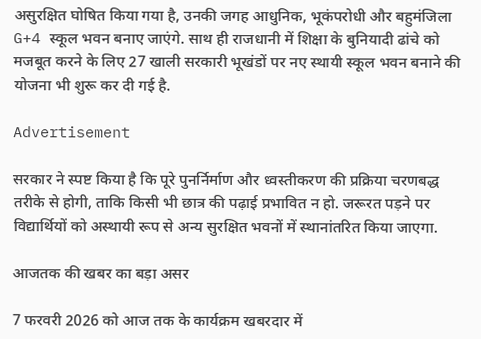असुरक्षित घोषित किया गया है, उनकी जगह आधुनिक, भूकंपरोधी और बहुमंजिला G+4 स्कूल भवन बनाए जाएंगे. साथ ही राजधानी में शिक्षा के बुनियादी ढांचे को मजबूत करने के लिए 27 खाली सरकारी भूखंडों पर नए स्थायी स्कूल भवन बनाने की योजना भी शुरू कर दी गई है.

Advertisement

सरकार ने स्पष्ट किया है कि पूरे पुनर्निर्माण और ध्वस्तीकरण की प्रक्रिया चरणबद्ध तरीके से होगी, ताकि किसी भी छात्र की पढ़ाई प्रभावित न हो. जरूरत पड़ने पर विद्यार्थियों को अस्थायी रूप से अन्य सुरक्षित भवनों में स्थानांतरित किया जाएगा.

आजतक की खबर का बड़ा असर

7 फरवरी 2026 को आज तक के कार्यक्रम खबरदार में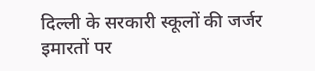दिल्ली के सरकारी स्कूलों की जर्जर इमारतों पर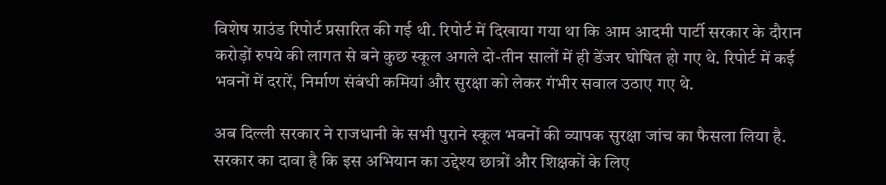विशेष ग्राउंड रिपोर्ट प्रसारित की गई थी. रिपोर्ट में दिखाया गया था कि आम आदमी पार्टी सरकार के दौरान करोड़ों रुपये की लागत से बने कुछ स्कूल अगले दो-तीन सालों में ही डेंजर घोषित हो गए थे. रिपोर्ट में कई भवनों में दरारें, निर्माण संबंधी कमियां और सुरक्षा को लेकर गंभीर सवाल उठाए गए थे.

अब दिल्ली सरकार ने राजधानी के सभी पुराने स्कूल भवनों की व्यापक सुरक्षा जांच का फैसला लिया है. सरकार का दावा है कि इस अभियान का उद्देश्य छात्रों और शिक्षकों के लिए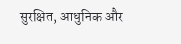सुरक्षित, आधुनिक और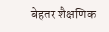बेहतर शैक्षणिक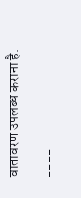वातावरण उपलब्ध कराना है.

----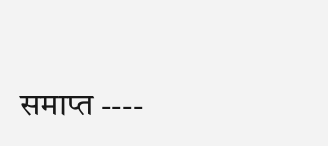समाप्त ----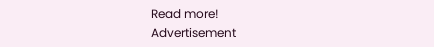Read more!
Advertisement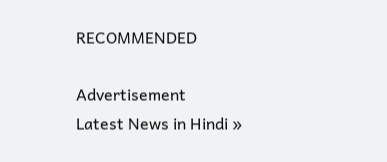RECOMMENDED

Advertisement
Latest News in Hindi »